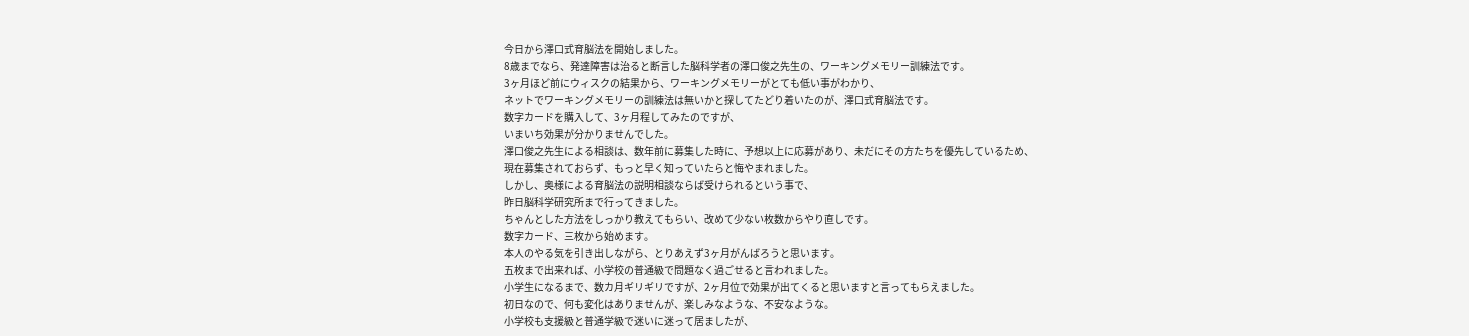今日から澤口式育脳法を開始しました。
8歳までなら、発達障害は治ると断言した脳科学者の澤口俊之先生の、ワーキングメモリー訓練法です。
3ヶ月ほど前にウィスクの結果から、ワーキングメモリーがとても低い事がわかり、
ネットでワーキングメモリーの訓練法は無いかと探してたどり着いたのが、澤口式育脳法です。
数字カードを購入して、3ヶ月程してみたのですが、
いまいち効果が分かりませんでした。
澤口俊之先生による相談は、数年前に募集した時に、予想以上に応募があり、未だにその方たちを優先しているため、
現在募集されておらず、もっと早く知っていたらと悔やまれました。
しかし、奥様による育脳法の説明相談ならば受けられるという事で、
昨日脳科学研究所まで行ってきました。
ちゃんとした方法をしっかり教えてもらい、改めて少ない枚数からやり直しです。
数字カード、三枚から始めます。
本人のやる気を引き出しながら、とりあえず3ヶ月がんばろうと思います。
五枚まで出来れば、小学校の普通級で問題なく過ごせると言われました。
小学生になるまで、数カ月ギリギリですが、2ヶ月位で効果が出てくると思いますと言ってもらえました。
初日なので、何も変化はありませんが、楽しみなような、不安なような。
小学校も支援級と普通学級で迷いに迷って居ましたが、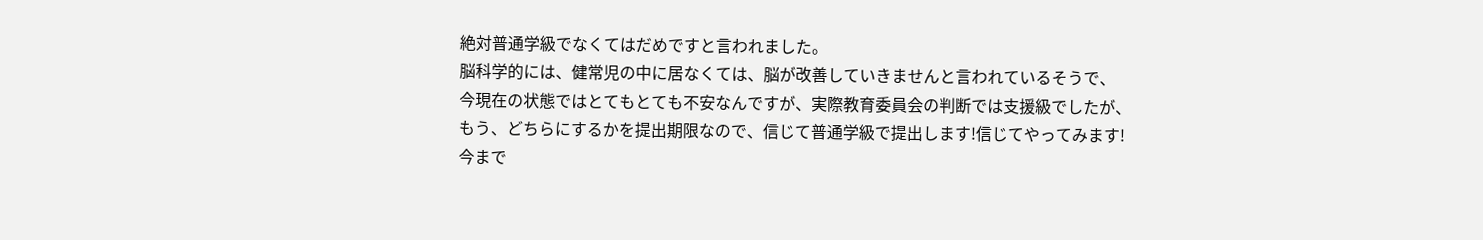絶対普通学級でなくてはだめですと言われました。
脳科学的には、健常児の中に居なくては、脳が改善していきませんと言われているそうで、
今現在の状態ではとてもとても不安なんですが、実際教育委員会の判断では支援級でしたが、
もう、どちらにするかを提出期限なので、信じて普通学級で提出します!信じてやってみます!
今まで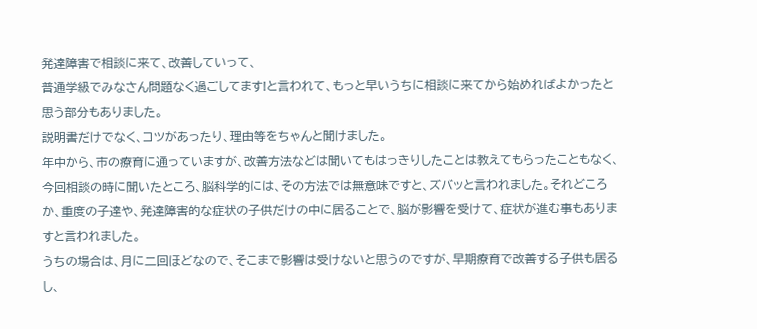発達障害で相談に来て、改善していって、
普通学級でみなさん問題なく過ごしてます!と言われて、もっと早いうちに相談に来てから始めればよかったと思う部分もありました。
説明書だけでなく、コツがあったり、理由等をちゃんと聞けました。
年中から、市の療育に通っていますが、改善方法などは聞いてもはっきりしたことは教えてもらったこともなく、
今回相談の時に聞いたところ、脳科学的には、その方法では無意味ですと、ズバッと言われました。それどころか、重度の子達や、発達障害的な症状の子供だけの中に居ることで、脳が影響を受けて、症状が進む事もありますと言われました。
うちの場合は、月に二回ほどなので、そこまで影響は受けないと思うのですが、早期療育で改善する子供も居るし、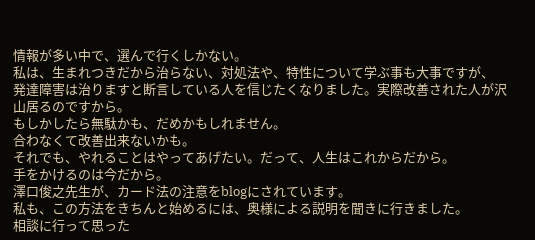情報が多い中で、選んで行くしかない。
私は、生まれつきだから治らない、対処法や、特性について学ぶ事も大事ですが、
発達障害は治りますと断言している人を信じたくなりました。実際改善された人が沢山居るのですから。
もしかしたら無駄かも、だめかもしれません。
合わなくて改善出来ないかも。
それでも、やれることはやってあげたい。だって、人生はこれからだから。
手をかけるのは今だから。
澤口俊之先生が、カード法の注意をblogにされています。
私も、この方法をきちんと始めるには、奥様による説明を聞きに行きました。
相談に行って思った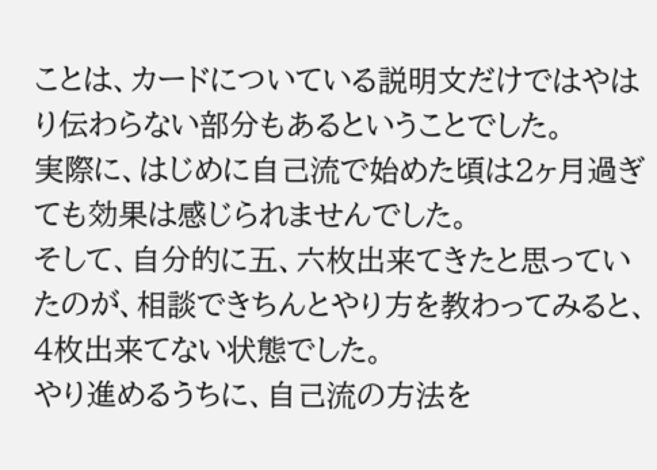ことは、カードについている説明文だけではやはり伝わらない部分もあるということでした。
実際に、はじめに自己流で始めた頃は2ヶ月過ぎても効果は感じられませんでした。
そして、自分的に五、六枚出来てきたと思っていたのが、相談できちんとやり方を教わってみると、4枚出来てない状態でした。
やり進めるうちに、自己流の方法を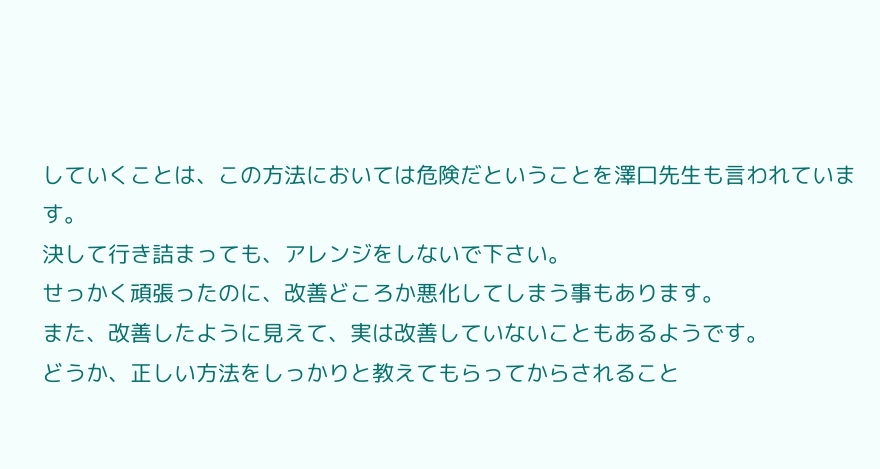していくことは、この方法においては危険だということを澤口先生も言われています。
決して行き詰まっても、アレンジをしないで下さい。
せっかく頑張ったのに、改善どころか悪化してしまう事もあります。
また、改善したように見えて、実は改善していないこともあるようです。
どうか、正しい方法をしっかりと教えてもらってからされること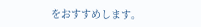をおすすめします。